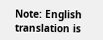Note: English translation is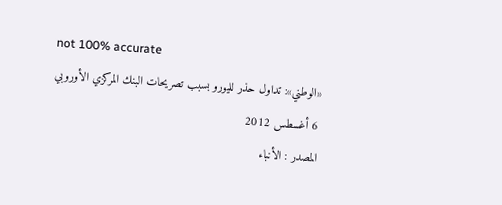not 100% accurate
«الوطني»: تداول حذر لليورو بسبب تصريحات البنك المركزي الأوروبي
6 أغسطس 2012
المصدر : الأنباء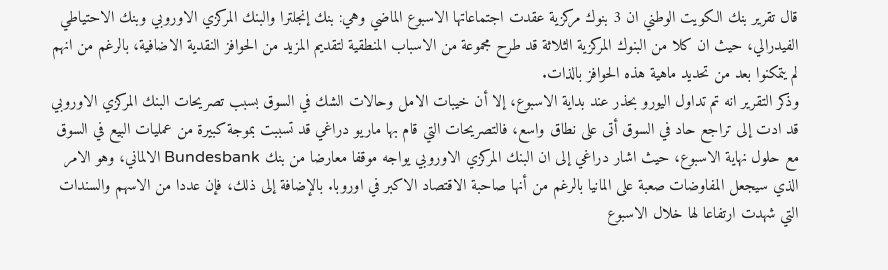قال تقرير بنك الكويت الوطني ان 3 بنوك مركزية عقدت اجتماعاتها الاسبوع الماضي وهي: بنك إنجلترا والبنك المركزي الاوروبي وبنك الاحتياطي الفيدرالي، حيث ان كلا من البنوك المركزية الثلاثة قد طرح مجموعة من الاسباب المنطقية لتقديم المزيد من الحوافز النقدية الاضافية، بالرغم من انهم لم يتمكنوا بعد من تحديد ماهية هذه الحوافز بالذات.
وذكر التقرير انه تم تداول اليورو بحذر عند بداية الاسبوع، إلا أن خيبات الامل وحالات الشك في السوق بسبب تصريحات البنك المركزي الاوروبي قد ادت إلى تراجع حاد في السوق أتى على نطاق واسع، فالتصريحات التي قام بها ماريو دراغي قد تسببت بموجة كبيرة من عمليات البيع في السوق مع حلول نهاية الاسبوع، حيث اشار دراغي إلى ان البنك المركزي الاوروبي يواجه موقفا معارضا من بنك Bundesbank الالماني، وهو الامر الذي سيجعل المفاوضات صعبة على المانيا بالرغم من أنها صاحبة الاقتصاد الاكبر في اوروبا. بالإضافة إلى ذلك، فإن عددا من الاسهم والسندات التي شهدت ارتفاعا لها خلال الاسبوع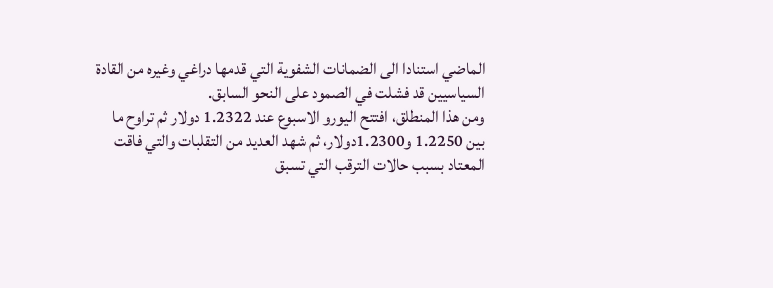الماضي استنادا الى الضمانات الشفوية التي قدمها دراغي وغيره من القادة السياسيين قد فشلت في الصمود على النحو السابق.
ومن هذا المنطلق، افتتح اليورو الاسبوع عند 1.2322 دولار ثم تراوح ما بين 1.2250 و1.2300دولار، ثم شهد العديد من التقلبات والتي فاقت المعتاد بسبب حالات الترقب التي تسبق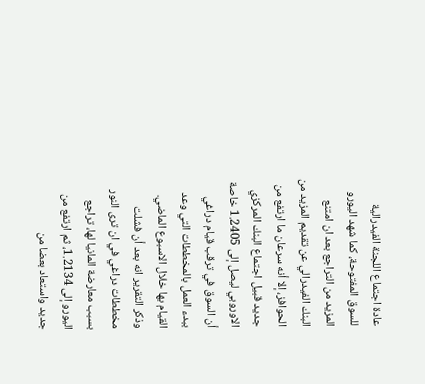عادة اجتماع اللجنة الفيدرالية للسوق المفتوحة، كما شهد اليورو المزيد من التراجع بعد ان امتنع البنك الفيدرالي عن تقديم المزيد من الحوافز، إلا أنه سرعان ما ارتفع من جديد قبيل اجتماع البنك المركزي الاوروبي ليصل إلى 1.2405 خاصة أن السوق في ترقب قيام دراغي ببدء العمل بالمخططات التي وعد القيام بها خلال الاسبوع الماضي.
وذكر التقرير انه بعد أن فشلت مخططات دراغي في ان ترى النور بسبب معارضة المانيا لها، تراجع اليورو إلى 1.2134، ثم ارتفع من جديد واستعاد بعضا من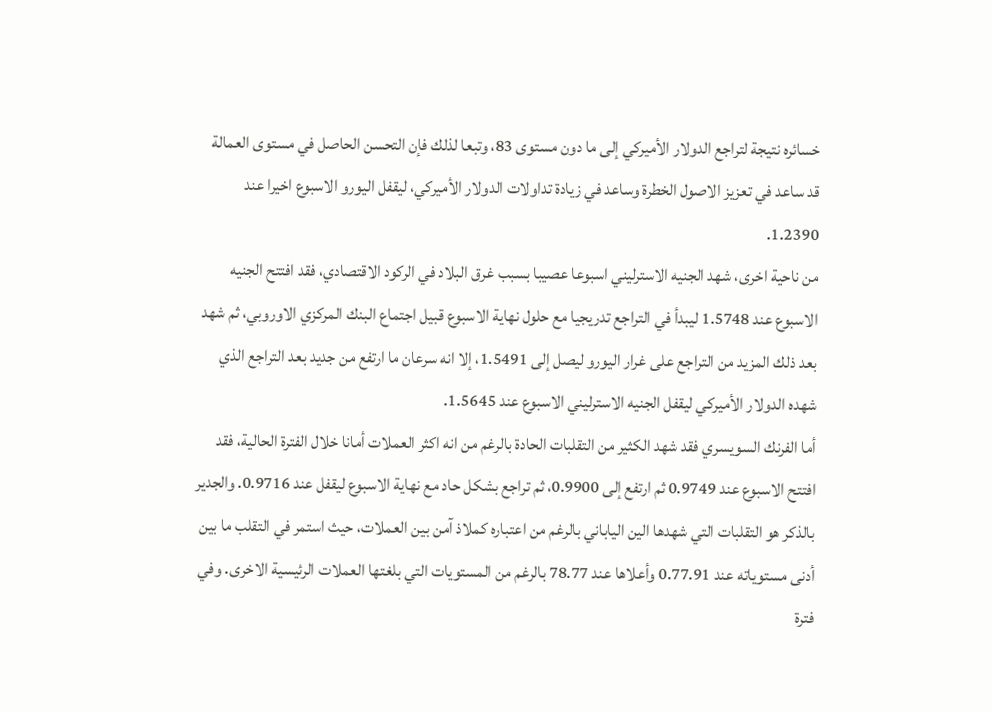خسائره نتيجة لتراجع الدولار الأميركي إلى ما دون مستوى 83، وتبعا لذلك فإن التحسن الحاصل في مستوى العمالة قد ساعد في تعزيز الاصول الخطرة وساعد في زيادة تداولات الدولار الأميركي، ليقفل اليورو الاسبوع اخيرا عند 1.2390.
من ناحية اخرى، شهد الجنيه الاسترليني اسبوعا عصيبا بسبب غرق البلاد في الركود الاقتصادي، فقد افتتح الجنيه الاسبوع عند 1.5748 ليبدأ في التراجع تدريجيا مع حلول نهاية الاسبوع قبيل اجتماع البنك المركزي الاوروبي، ثم شهد بعد ذلك المزيد من التراجع على غرار اليورو ليصل إلى 1.5491، إلا انه سرعان ما ارتفع من جديد بعد التراجع الذي شهده الدولار الأميركي ليقفل الجنيه الاسترليني الاسبوع عند 1.5645.
أما الفرنك السويسري فقد شهد الكثير من التقلبات الحادة بالرغم من انه اكثر العملات أمانا خلال الفترة الحالية، فقد افتتح الاسبوع عند 0.9749 ثم ارتفع إلى 0.9900، ثم تراجع بشكل حاد مع نهاية الاسبوع ليقفل عند 0.9716. والجدير بالذكر هو التقلبات التي شهدها الين الياباني بالرغم من اعتباره كملاذ آمن بين العملات، حيث استمر في التقلب ما بين أدنى مستوياته عند 0.77.91 وأعلاها عند 78.77 بالرغم من المستويات التي بلغتها العملات الرئيسية الاخرى. وفي فترة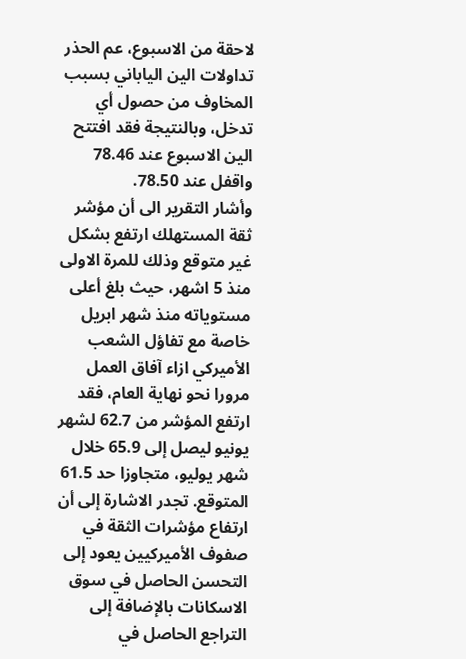لاحقة من الاسبوع، عم الحذر تداولات الين الياباني بسبب المخاوف من حصول أي تدخل، وبالنتيجة فقد افتتح الين الاسبوع عند 78.46 واقفل عند 78.50.
وأشار التقرير الى أن مؤشر ثقة المستهلك ارتفع بشكل غير متوقع وذلك للمرة الاولى منذ 5 اشهر، حيث بلغ أعلى مستوياته منذ شهر ابريل خاصة مع تفاؤل الشعب الأميركي ازاء آفاق العمل مرورا نحو نهاية العام، فقد ارتفع المؤشر من 62.7 لشهر يونيو ليصل إلى 65.9 خلال شهر يوليو، متجاوزا حد 61.5 المتوقع. تجدر الاشارة إلى أن ارتفاع مؤشرات الثقة في صفوف الأميركيين يعود إلى التحسن الحاصل في سوق الاسكانات بالإضافة إلى التراجع الحاصل في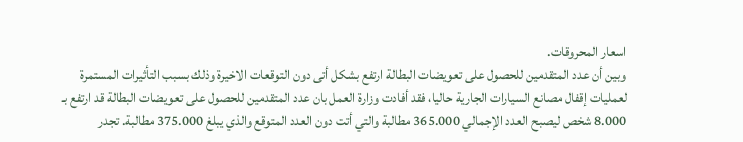اسعار المحروقات.
وبين أن عدد المتقدمين للحصول على تعويضات البطالة ارتفع بشكل أتى دون التوقعات الاخيرة وذلك بسبب التأثيرات المستمرة لعمليات إقفال مصانع السيارات الجارية حاليا، فقد أفادت وزارة العمل بان عدد المتقدمين للحصول على تعويضات البطالة قد ارتفع بـ 8.000 شخص ليصبح العدد الإجمالي 365.000 مطالبة والتي أتت دون العدد المتوقع والذي يبلغ 375.000 مطالبة. تجدر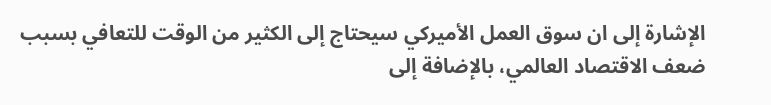الإشارة إلى ان سوق العمل الأميركي سيحتاج إلى الكثير من الوقت للتعافي بسبب ضعف الاقتصاد العالمي، بالإضافة إلى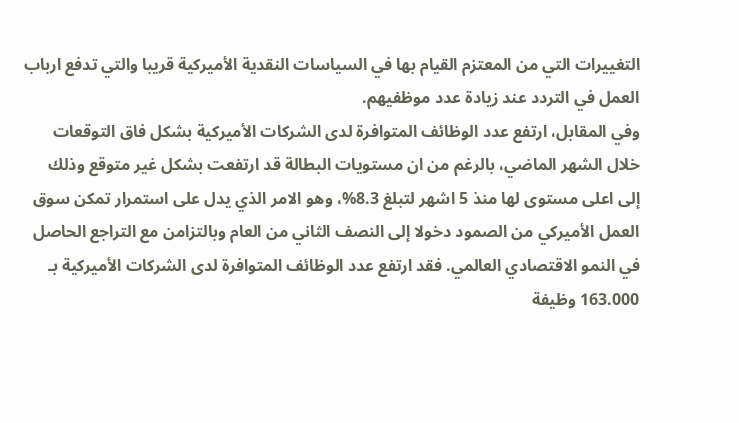التغييرات التي من المعتزم القيام بها في السياسات النقدية الأميركية قريبا والتي تدفع ارباب العمل في التردد عند زيادة عدد موظفيهم.
وفي المقابل، ارتفع عدد الوظائف المتوافرة لدى الشركات الأميركية بشكل فاق التوقعات خلال الشهر الماضي، بالرغم من ان مستويات البطالة قد ارتفعت بشكل غير متوقع وذلك إلى اعلى مستوى لها منذ 5 اشهر لتبلغ 8.3%، وهو الامر الذي يدل على استمرار تمكن سوق العمل الأميركي من الصمود دخولا إلى النصف الثاني من العام وبالتزامن مع التراجع الحاصل في النمو الاقتصادي العالمي. فقد ارتفع عدد الوظائف المتوافرة لدى الشركات الأميركية بـ 163.000 وظيفة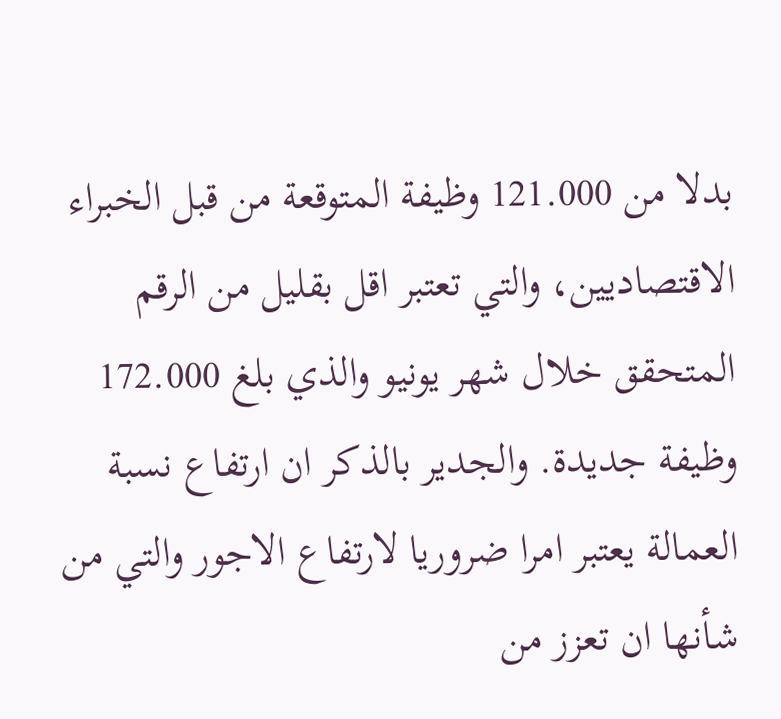بدلا من 121.000 وظيفة المتوقعة من قبل الخبراء الاقتصاديين، والتي تعتبر اقل بقليل من الرقم المتحقق خلال شهر يونيو والذي بلغ 172.000 وظيفة جديدة. والجدير بالذكر ان ارتفاع نسبة العمالة يعتبر امرا ضروريا لارتفاع الاجور والتي من شأنها ان تعزز من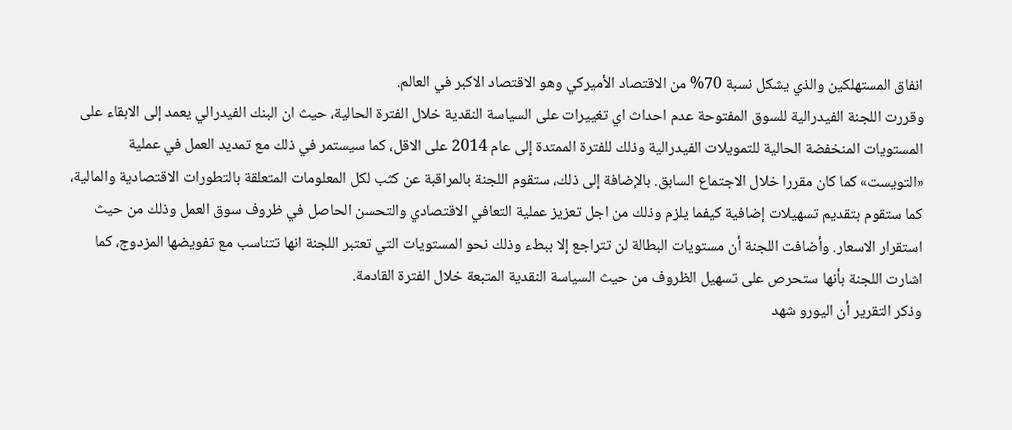انفاق المستهلكين والذي يشكل نسبة 70% من الاقتصاد الأميركي وهو الاقتصاد الاكبر في العالم.
وقررت اللجنة الفيدرالية للسوق المفتوحة عدم احداث اي تغييرات على السياسة النقدية خلال الفترة الحالية، حيث ان البنك الفيدرالي يعمد إلى الابقاء على المستويات المنخفضة الحالية للتمويلات الفيدرالية وذلك للفترة الممتدة إلى عام 2014 على الاقل، كما سيستمر في ذلك مع تمديد العمل في عملية «التويست» كما كان مقررا خلال الاجتماع السابق. بالإضافة إلى ذلك، ستقوم اللجنة بالمراقبة عن كثب لكل المعلومات المتعلقة بالتطورات الاقتصادية والمالية، كما ستقوم بتقديم تسهيلات إضافية كيفما يلزم وذلك من اجل تعزيز عملية التعافي الاقتصادي والتحسن الحاصل في ظروف سوق العمل وذلك من حيث استقرار الاسعار. وأضافت اللجنة أن مستويات البطالة لن تتراجع إلا ببطء وذلك نحو المستويات التي تعتبر اللجنة انها تتناسب مع تفويضها المزدوج، كما اشارت اللجنة بأنها ستحرص على تسهيل الظروف من حيث السياسة النقدية المتبعة خلال الفترة القادمة.
وذكر التقرير أن اليورو شهد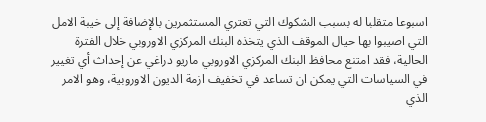اسبوعا متقلبا له بسبب الشكوك التي تعتري المستثمرين بالإضافة إلى خيبة الامل التي اصيبوا بها حيال الموقف الذي يتخذه البنك المركزي الاوروبي خلال الفترة الحالية، فقد امتنع محافظ البنك المركزي الاوروبي ماريو دراغي عن إحداث أي تغيير في السياسات التي يمكن ان تساعد في تخفيف ازمة الديون الاوروبية، وهو الامر الذي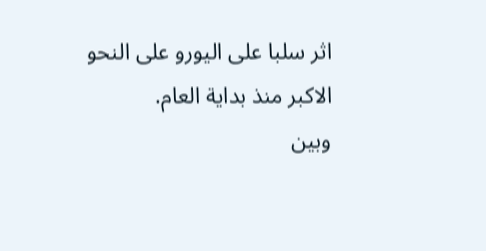اثر سلبا على اليورو على النحو الاكبر منذ بداية العام.
وبين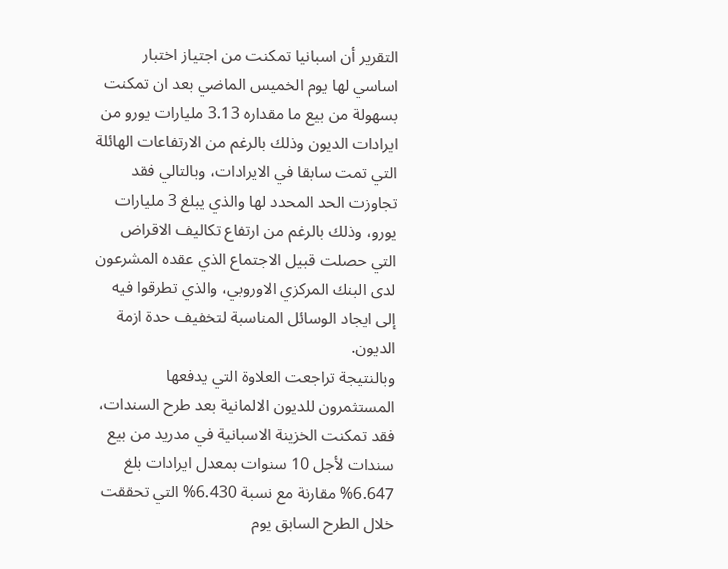التقرير أن اسبانيا تمكنت من اجتياز اختبار اساسي لها يوم الخميس الماضي بعد ان تمكنت بسهولة من بيع ما مقداره 3.13 مليارات يورو من ايرادات الديون وذلك بالرغم من الارتفاعات الهائلة التي تمت سابقا في الايرادات، وبالتالي فقد تجاوزت الحد المحدد لها والذي يبلغ 3 مليارات يورو، وذلك بالرغم من ارتفاع تكاليف الاقراض التي حصلت قبيل الاجتماع الذي عقده المشرعون لدى البنك المركزي الاوروبي، والذي تطرقوا فيه إلى ايجاد الوسائل المناسبة لتخفيف حدة ازمة الديون.
وبالنتيجة تراجعت العلاوة التي يدفعها المستثمرون للديون الالمانية بعد طرح السندات، فقد تمكنت الخزينة الاسبانية في مدريد من بيع سندات لأجل 10 سنوات بمعدل ايرادات بلغ 6.647% مقارنة مع نسبة 6.430% التي تحققت خلال الطرح السابق يوم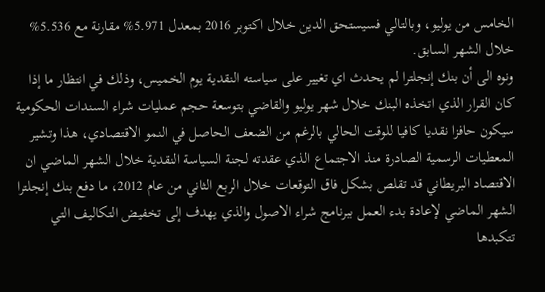الخامس من يوليو، وبالتالي فسيستحق الدين خلال اكتوبر 2016 بمعدل 5.971% مقارنة مع 5.536% خلال الشهر السابق.
ونوه الى أن بنك إنجلترا لم يحدث اي تغيير على سياسته النقدية يوم الخميس، وذلك في انتظار ما إذا كان القرار الذي اتخذه البنك خلال شهر يوليو والقاضي بتوسعة حجم عمليات شراء السندات الحكومية سيكون حافزا نقديا كافيا للوقت الحالي بالرغم من الضعف الحاصل في النمو الاقتصادي، هذا وتشير المعطيات الرسمية الصادرة منذ الاجتماع الذي عقدته لجنة السياسة النقدية خلال الشهر الماضي ان الاقتصاد البريطاني قد تقلص بشكل فاق التوقعات خلال الربع الثاني من عام 2012، ما دفع بنك إنجلترا الشهر الماضي لإعادة بدء العمل ببرنامج شراء الاصول والذي يهدف إلى تخفيض التكاليف التي تتكبدها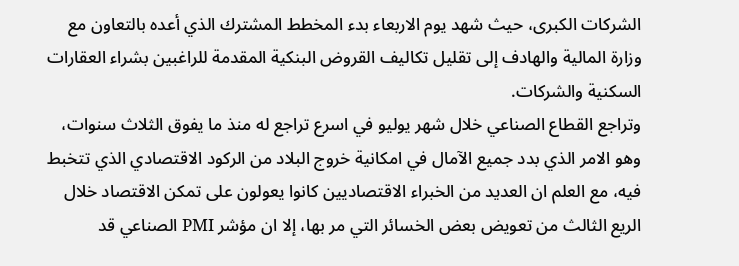الشركات الكبرى، حيث شهد يوم الاربعاء بدء المخطط المشترك الذي أعده بالتعاون مع وزارة المالية والهادف إلى تقليل تكاليف القروض البنكية المقدمة للراغبين بشراء العقارات السكنية والشركات.
وتراجع القطاع الصناعي خلال شهر يوليو في اسرع تراجع له منذ ما يفوق الثلاث سنوات، وهو الامر الذي بدد جميع الآمال في امكانية خروج البلاد من الركود الاقتصادي الذي تتخبط فيه، مع العلم ان العديد من الخبراء الاقتصاديين كانوا يعولون على تمكن الاقتصاد خلال الريع الثالث من تعويض بعض الخسائر التي مر بها، إلا ان مؤشر PMI الصناعي قد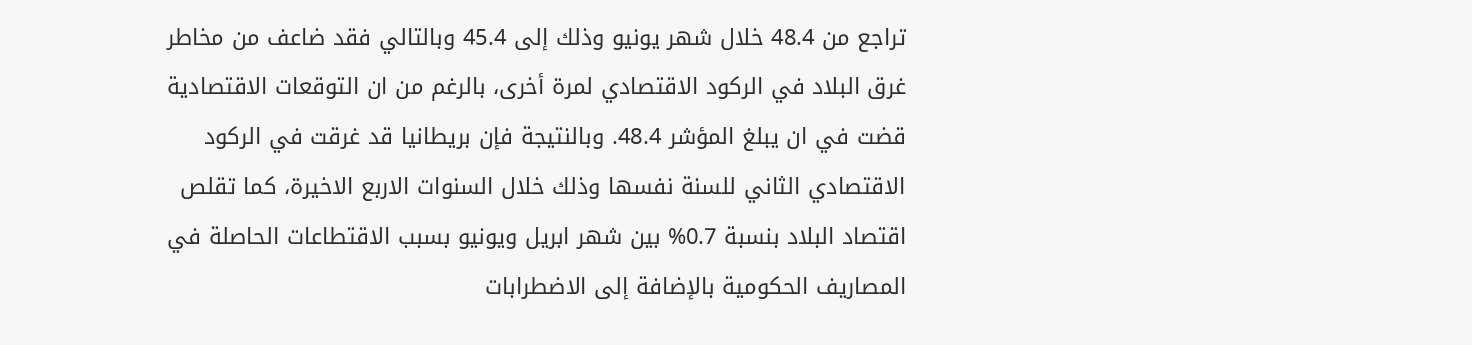تراجع من 48.4 خلال شهر يونيو وذلك إلى 45.4 وبالتالي فقد ضاعف من مخاطر غرق البلاد في الركود الاقتصادي لمرة أخرى، بالرغم من ان التوقعات الاقتصادية قضت في ان يبلغ المؤشر 48.4. وبالنتيجة فإن بريطانيا قد غرقت في الركود الاقتصادي الثاني للسنة نفسها وذلك خلال السنوات الاربع الاخيرة، كما تقلص اقتصاد البلاد بنسبة 0.7% بين شهر ابريل ويونيو بسبب الاقتطاعات الحاصلة في المصاريف الحكومية بالإضافة إلى الاضطرابات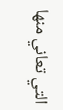التي تعاني منها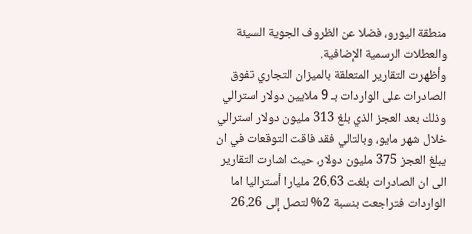منطقة اليورو، فضلا عن الظروف الجوية السيئة والعطلات الرسمية الإضافية.
وأظهرت التقارير المتعلقة بالميزان التجاري تفوق الصادرات على الواردات بـ 9 ملايين دولار استرالي وذلك بعد العجز الذي بلغ 313 مليون دولار استرالي خلال شهر مايو، وبالتالي فقد فاقت التوقعات في ان يبلغ العجز 375 مليون دولار، حيث اشارت التقارير الى ان الصادرات بلغت 26.63 مليارا أستراليا اما الواردات فتراجعت بنسبة 2% لتصل إلى 26.26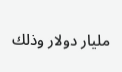مليار دولار وذلك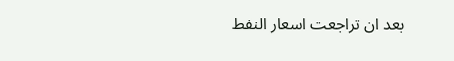بعد ان تراجعت اسعار النفط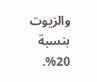والزيوت بنسبة 20%.